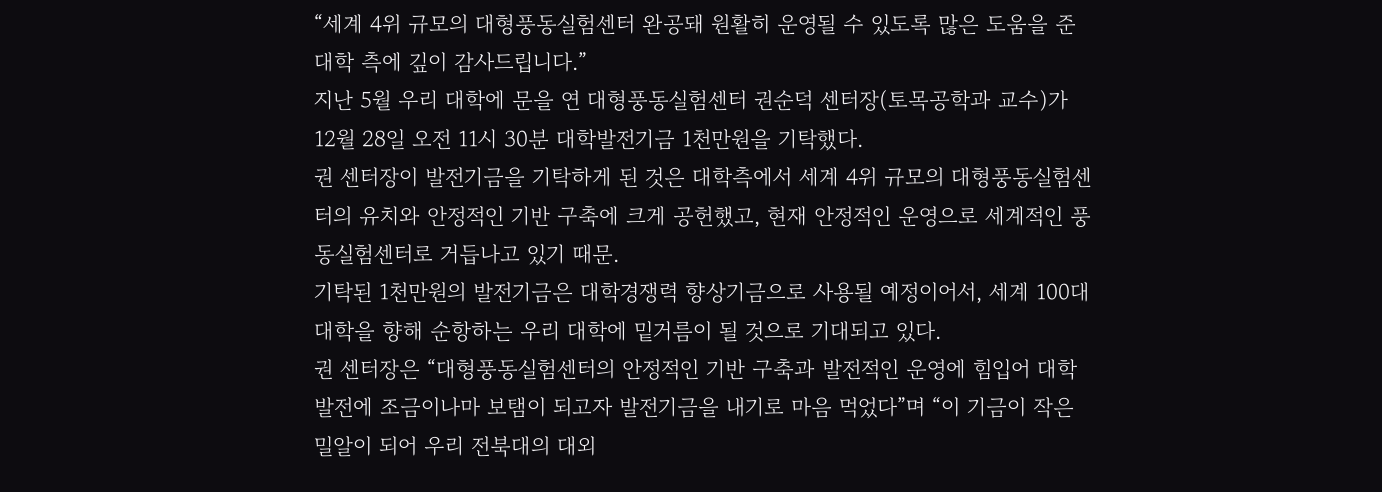“세계 4위 규모의 대형풍동실험센터 완공돼 원활히 운영될 수 있도록 많은 도움을 준 대학 측에 깊이 감사드립니다.”
지난 5월 우리 대학에 문을 연 대형풍동실험센터 권순덕 센터장(토목공학과 교수)가 12월 28일 오전 11시 30분 대학발전기금 1천만원을 기탁했다.
권 센터장이 발전기금을 기탁하게 된 것은 대학측에서 세계 4위 규모의 대형풍동실험센터의 유치와 안정적인 기반 구축에 크게 공헌했고, 현재 안정적인 운영으로 세계적인 풍동실험센터로 거듭나고 있기 때문.
기탁된 1천만원의 발전기금은 대학경쟁력 향상기금으로 사용될 예정이어서, 세계 100대 대학을 향해 순항하는 우리 대학에 밑거름이 될 것으로 기대되고 있다.
권 센터장은 “대형풍동실험센터의 안정적인 기반 구축과 발전적인 운영에 힘입어 대학 발전에 조금이나마 보탬이 되고자 발전기금을 내기로 마음 먹었다”며 “이 기금이 작은 밀알이 되어 우리 전북대의 대외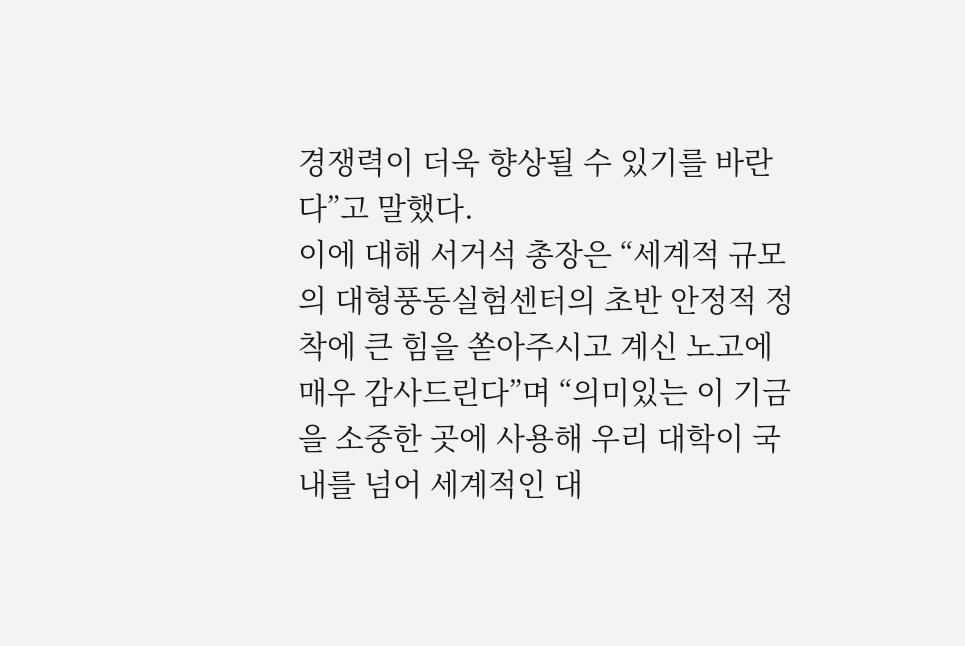경쟁력이 더욱 향상될 수 있기를 바란다”고 말했다.
이에 대해 서거석 총장은 “세계적 규모의 대형풍동실험센터의 초반 안정적 정착에 큰 힘을 쏟아주시고 계신 노고에 매우 감사드린다”며 “의미있는 이 기금을 소중한 곳에 사용해 우리 대학이 국내를 넘어 세계적인 대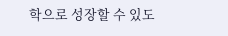학으로 성장할 수 있도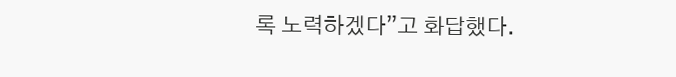록 노력하겠다”고 화답했다.